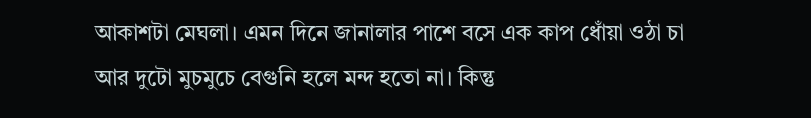আকাশটা মেঘলা। এমন দিনে জানালার পাশে বসে এক কাপ ধোঁয়া ওঠা চা আর দুটো মুচমুচে বেগুনি হলে মন্দ হতো না। কিন্তু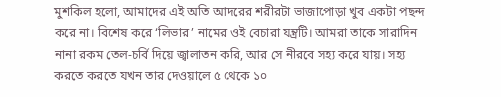মুশকিল হলো, আমাদের এই অতি আদরের শরীরটা ভাজাপোড়া খুব একটা পছন্দ করে না। বিশেষ করে ‘লিভার’ নামের ওই বেচারা যন্ত্রটি। আমরা তাকে সারাদিন নানা রকম তেল-চর্বি দিয়ে জ্বালাতন করি, আর সে নীরবে সহ্য করে যায়। সহ্য করতে করতে যখন তার দেওয়ালে ৫ থেকে ১০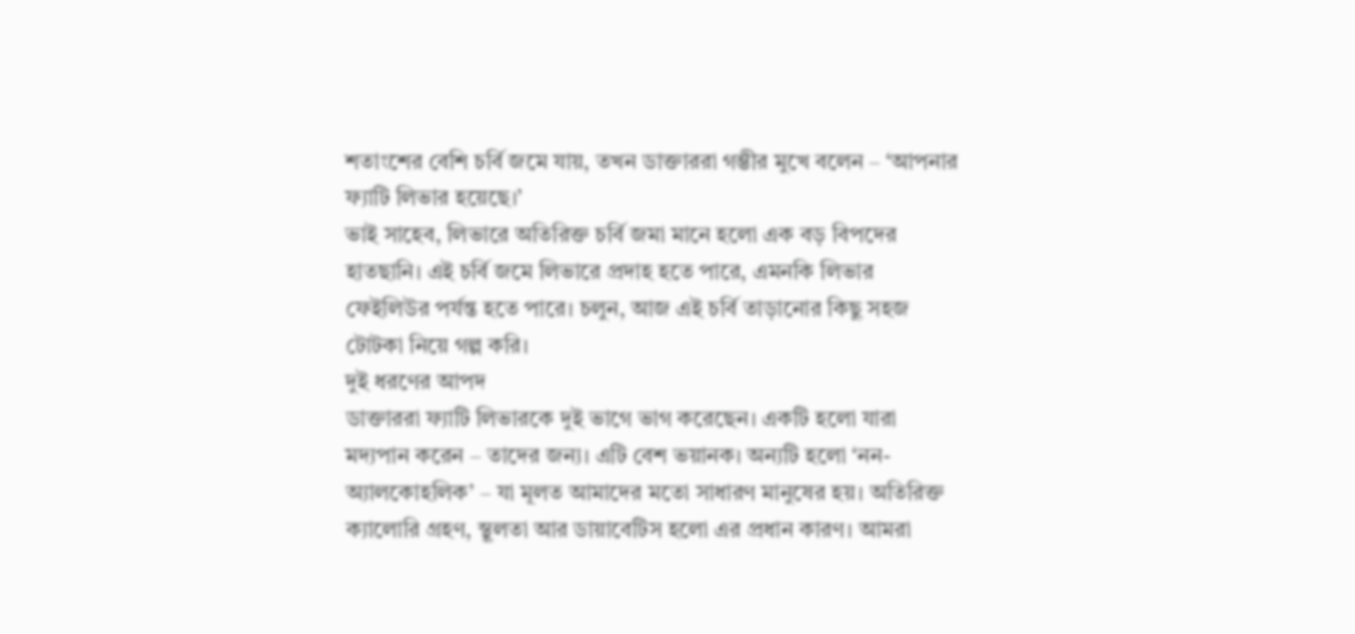শতাংশের বেশি চর্বি জমে যায়, তখন ডাক্তাররা গম্ভীর মুখে বলেন – ‘আপনার ফ্যাটি লিভার হয়েছে।’
ভাই সাহেব, লিভারে অতিরিক্ত চর্বি জমা মানে হলো এক বড় বিপদের হাতছানি। এই চর্বি জমে লিভারে প্রদাহ হতে পারে, এমনকি লিভার ফেইলিউর পর্যন্ত হতে পারে। চলুন, আজ এই চর্বি তাড়ানোর কিছু সহজ টোটকা নিয়ে গল্প করি।
দুই ধরণের আপদ
ডাক্তাররা ফ্যাটি লিভারকে দুই ভাগে ভাগ করেছেন। একটি হলো যারা মদ্যপান করেন – তাদের জন্য। এটি বেশ ভয়ানক। অন্যটি হলো ‘নন-অ্যালকোহলিক’ – যা মূলত আমাদের মতো সাধারণ মানুষের হয়। অতিরিক্ত ক্যালোরি গ্রহণ, স্থূলতা আর ডায়াবেটিস হলো এর প্রধান কারণ। আমরা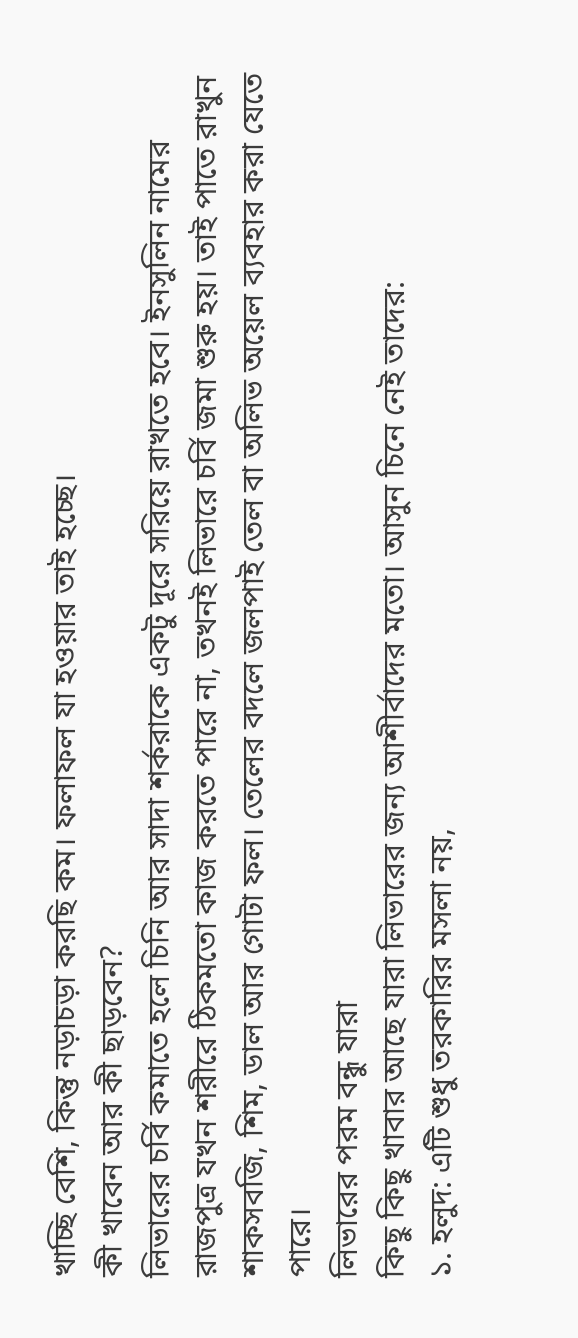খাচ্ছি বেশি, কিন্তু নড়াচড়া করছি কম। ফলাফল যা হওয়ার তাই হচ্ছে।
কী খাবেন আর কী ছাড়বেন?
লিভারের চর্বি কমাতে হলে চিনি আর সাদা শর্করাকে একটু দূরে সরিয়ে রাখতে হবে। ইনসুলিন নামের রাজপুত্র যখন শরীরে ঠিকমতো কাজ করতে পারে না, তখনই লিভারে চর্বি জমা শুরু হয়। তাই পাতে রাখুন শাকসবজি, শিম, ডাল আর গোটা ফল। তেলের বদলে জলপাই তেল বা অলিভ অয়েল ব্যবহার করা যেতে পারে।
লিভারের পরম বন্ধু যারা
কিছু কিছু খাবার আছে যারা লিভারের জন্য আশীর্বাদের মতো। আসুন চিনে নেই তাদের:
১. হলুদ: এটি শুধু তরকারির মসলা নয়,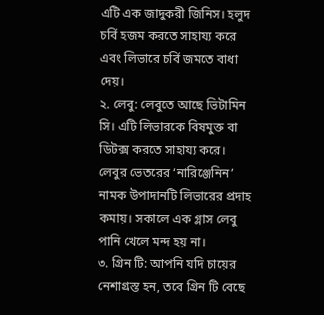এটি এক জাদুকরী জিনিস। হলুদ চর্বি হজম করতে সাহায্য করে এবং লিভারে চর্বি জমতে বাধা দেয়।
২. লেবু: লেবুতে আছে ভিটামিন সি। এটি লিভারকে বিষমুক্ত বা ডিটক্স করতে সাহায্য করে। লেবুর ভেতরের ‘নারিঞ্জেনিন’ নামক উপাদানটি লিভারের প্রদাহ কমায়। সকালে এক গ্লাস লেবু পানি খেলে মন্দ হয় না।
৩. গ্রিন টি: আপনি যদি চায়ের নেশাগ্রস্ত হন, তবে গ্রিন টি বেছে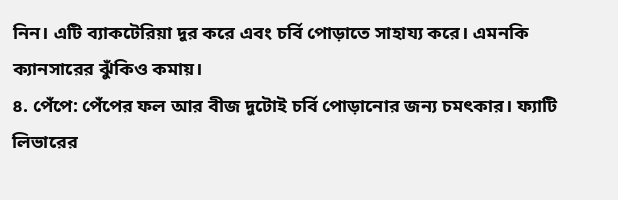নিন। এটি ব্যাকটেরিয়া দূর করে এবং চর্বি পোড়াতে সাহায্য করে। এমনকি ক্যানসারের ঝুঁকিও কমায়।
৪. পেঁপে: পেঁপের ফল আর বীজ দুটোই চর্বি পোড়ানোর জন্য চমৎকার। ফ্যাটি লিভারের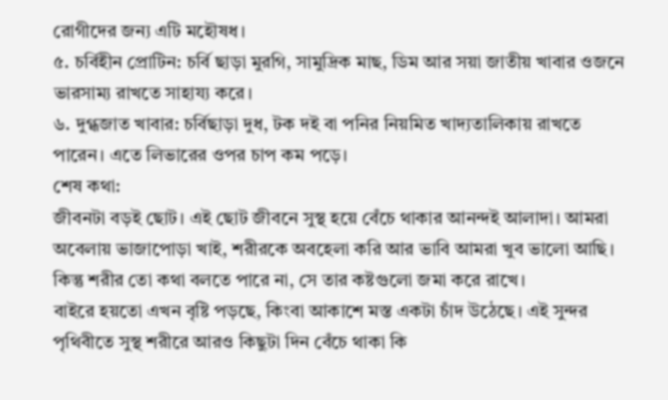রোগীদের জন্য এটি মহৌষধ।
৫. চর্বিহীন প্রোটিন: চর্বি ছাড়া মুরগি, সামুদ্রিক মাছ, ডিম আর সয়া জাতীয় খাবার ওজনে ভারসাম্য রাখতে সাহায্য করে।
৬. দুগ্ধজাত খাবার: চর্বিছাড়া দুধ, টক দই বা পনির নিয়মিত খাদ্যতালিকায় রাখতে পারেন। এতে লিভারের ওপর চাপ কম পড়ে।
শেষ কথা:
জীবনটা বড়ই ছোট। এই ছোট জীবনে সুস্থ হয়ে বেঁচে থাকার আনন্দই আলাদা। আমরা অবেলায় ভাজাপোড়া খাই, শরীরকে অবহেলা করি আর ভাবি আমরা খুব ভালো আছি। কিন্তু শরীর তো কথা বলতে পারে না, সে তার কষ্টগুলো জমা করে রাখে।
বাইরে হয়তো এখন বৃষ্টি পড়ছে, কিংবা আকাশে মস্ত একটা চাঁদ উঠেছে। এই সুন্দর পৃথিবীতে সুস্থ শরীরে আরও কিছুটা দিন বেঁচে থাকা কি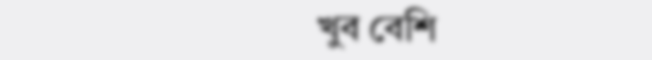খুব বেশি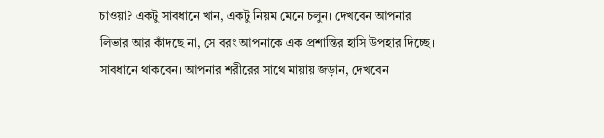চাওয়া? একটু সাবধানে খান, একটু নিয়ম মেনে চলুন। দেখবেন আপনার লিভার আর কাঁদছে না, সে বরং আপনাকে এক প্রশান্তির হাসি উপহার দিচ্ছে।
সাবধানে থাকবেন। আপনার শরীরের সাথে মায়ায় জড়ান, দেখবেন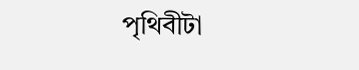পৃথিবীটা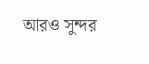আরও সুন্দর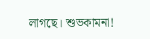লাগছে। শুভকামনা!